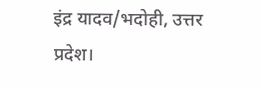इंद्र यादव/भदोही, उत्तर प्रदेश।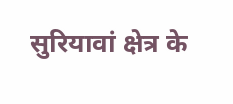सुरियावां क्षेत्र के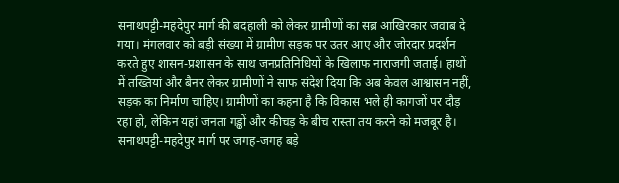सनाथपट्टी-महदेपुर मार्ग की बदहाली को लेकर ग्रामीणों का सब्र आखिरकार जवाब दे गया। मंगलवार को बड़ी संख्या में ग्रामीण सड़क पर उतर आए और जोरदार प्रदर्शन करते हुए शासन-प्रशासन के साथ जनप्रतिनिधियों के खिलाफ नाराजगी जताई। हाथों में तख्तियां और बैनर लेकर ग्रामीणों ने साफ संदेश दिया कि अब केवल आश्वासन नहीं, सड़क का निर्माण चाहिए। ग्रामीणों का कहना है कि विकास भले ही कागजों पर दौड़ रहा हो, लेकिन यहां जनता गड्ढों और कीचड़ के बीच रास्ता तय करने को मजबूर है। सनाथपट्टी-महदेपुर मार्ग पर जगह-जगह बड़े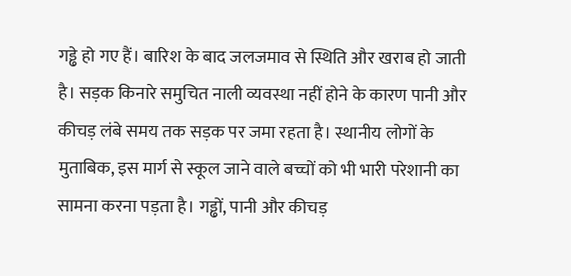गड्ढे हो गए हैं। बारिश के बाद जलजमाव से स्थिति और खराब हो जाती है। सड़क किनारे समुचित नाली व्यवस्था नहीं होने के कारण पानी और कीचड़ लंबे समय तक सड़क पर जमा रहता है। स्थानीय लोगों के मुताबिक, इस मार्ग से स्कूल जाने वाले बच्चों को भी भारी परेशानी का सामना करना पड़ता है। गड्ढों, पानी और कीचड़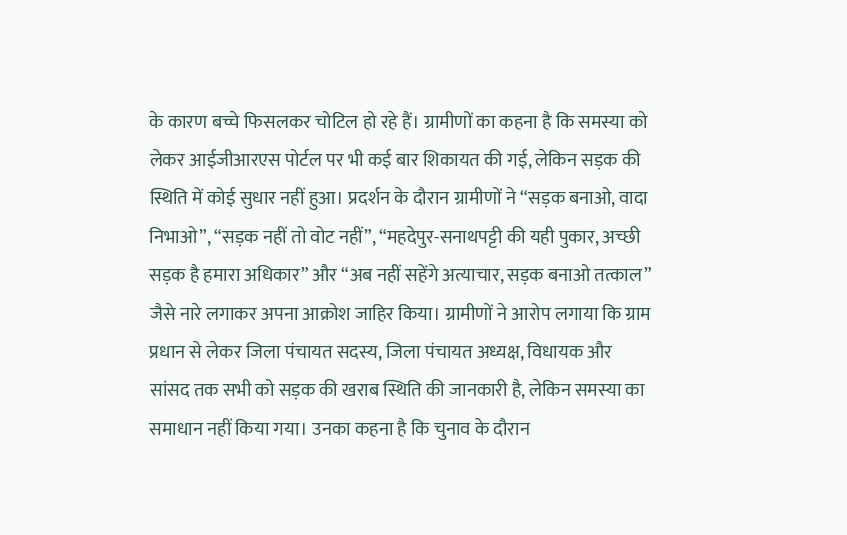के कारण बच्चे फिसलकर चोटिल हो रहे हैं। ग्रामीणों का कहना है कि समस्या को लेकर आईजीआरएस पोर्टल पर भी कई बार शिकायत की गई, लेकिन सड़क की स्थिति में कोई सुधार नहीं हुआ। प्रदर्शन के दौरान ग्रामीणों ने “सड़क बनाओ, वादा निभाओ”, “सड़क नहीं तो वोट नहीं”, “महदेपुर-सनाथपट्टी की यही पुकार, अच्छी सड़क है हमारा अधिकार” और “अब नहीं सहेंगे अत्याचार, सड़क बनाओ तत्काल” जैसे नारे लगाकर अपना आक्रोश जाहिर किया। ग्रामीणों ने आरोप लगाया कि ग्राम प्रधान से लेकर जिला पंचायत सदस्य, जिला पंचायत अध्यक्ष, विधायक और सांसद तक सभी को सड़क की खराब स्थिति की जानकारी है, लेकिन समस्या का समाधान नहीं किया गया। उनका कहना है कि चुनाव के दौरान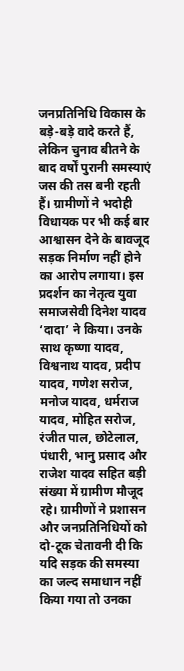जनप्रतिनिधि विकास के बड़े-बड़े वादे करते हैं, लेकिन चुनाव बीतने के बाद वर्षों पुरानी समस्याएं जस की तस बनी रहती हैं। ग्रामीणों ने भदोही विधायक पर भी कई बार आश्वासन देने के बावजूद सड़क निर्माण नहीं होने का आरोप लगाया। इस प्रदर्शन का नेतृत्व युवा समाजसेवी दिनेश यादव ‘दादा’ ने किया। उनके साथ कृष्णा यादव, विश्वनाथ यादव, प्रदीप यादव, गणेश सरोज, मनोज यादव, धर्मराज यादव, मोहित सरोज, रंजीत पाल, छोटेलाल, पंधारी, भानु प्रसाद और राजेश यादव सहित बड़ी संख्या में ग्रामीण मौजूद रहे। ग्रामीणों ने प्रशासन और जनप्रतिनिधियों को दो-टूक चेतावनी दी कि यदि सड़क की समस्या का जल्द समाधान नहीं किया गया तो उनका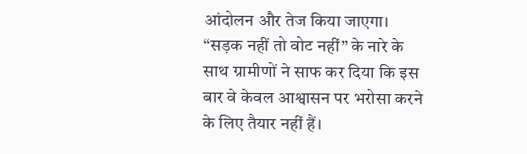आंदोलन और तेज किया जाएगा। “सड़क नहीं तो वोट नहीं” के नारे के साथ ग्रामीणों ने साफ कर दिया कि इस बार वे केवल आश्वासन पर भरोसा करने के लिए तैयार नहीं हैं।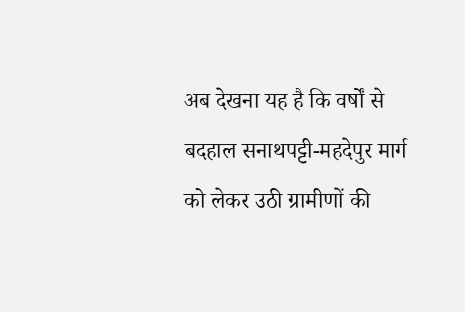अब देखना यह है कि वर्षों से बदहाल सनाथपट्टी-महदेपुर मार्ग को लेकर उठी ग्रामीणों की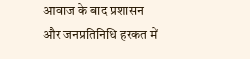आवाज के बाद प्रशासन और जनप्रतिनिधि हरकत में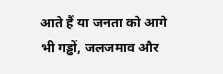आते हैं या जनता को आगे भी गड्ढों, जलजमाव और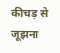कीचड़ से जूझना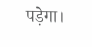पड़ेगा।